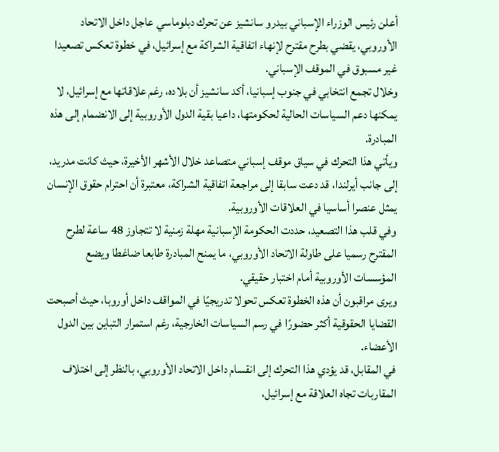أعلن رئيس الوزراء الإسباني بيدرو سانشيز عن تحرك دبلوماسي عاجل داخل الاتحاد الأوروبي، يقضي بطرح مقترح لإنهاء اتفاقية الشراكة مع إسرائيل، في خطوة تعكس تصعيدا غير مسبوق في الموقف الإسباني.
وخلال تجمع انتخابي في جنوب إسبانيا، أكد سانشيز أن بلاده، رغم علاقاتها مع إسرائيل، لا يمكنها دعم السياسات الحالية لحكومتها، داعيا بقية الدول الأوروبية إلى الانضمام إلى هذه المبادرة.
ويأتي هذا التحرك في سياق موقف إسباني متصاعد خلال الأشهر الأخيرة، حيث كانت مدريد، إلى جانب أيرلندا، قد دعت سابقا إلى مراجعة اتفاقية الشراكة، معتبرة أن احترام حقوق الإنسان يمثل عنصرا أساسيا في العلاقات الأوروبية.
وفي قلب هذا التصعيد، حددت الحكومة الإسبانية مهلة زمنية لا تتجاوز 48 ساعة لطرح المقترح رسميا على طاولة الاتحاد الأوروبي، ما يمنح المبادرة طابعا ضاغطا ويضع المؤسسات الأوروبية أمام اختبار حقيقي.
ويرى مراقبون أن هذه الخطوة تعكس تحولا تدريجيًا في المواقف داخل أوروبا، حيث أصبحت القضايا الحقوقية أكثر حضورًا في رسم السياسات الخارجية، رغم استمرار التباين بين الدول الأعضاء.
في المقابل، قد يؤدي هذا التحرك إلى انقسام داخل الاتحاد الأوروبي، بالنظر إلى اختلاف المقاربات تجاه العلاقة مع إسرائيل،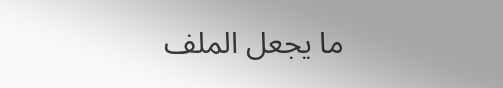ما يجعل الملف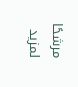مرشحًا لمزيد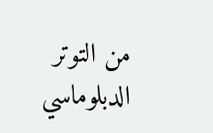من التوتر الدبلوماسي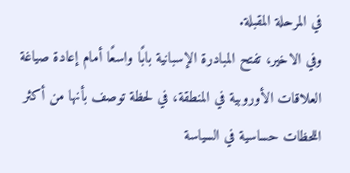في المرحلة المقبلة.
وفي الاخير، تفتح المبادرة الإسبانية بابًا واسعًا أمام إعادة صياغة العلاقات الأوروبية في المنطقة، في لحظة توصف بأنها من أكثر اللحظات حساسية في السياسة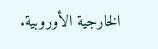الخارجية الأوروبية.